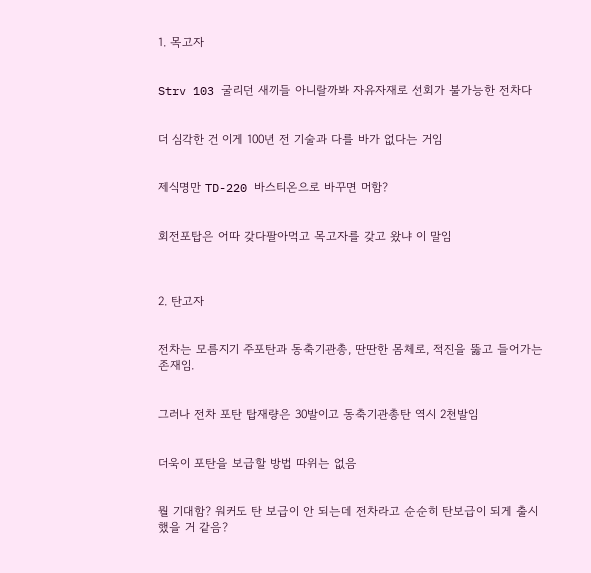1. 목고자


Strv 103 굴리던 새끼들 아니랄까봐 자유자재로 선회가 불가능한 전차다


더 심각한 건 이게 100년 전 기술과 다를 바가 없다는 거임


제식명만 TD-220 바스티온으로 바꾸면 머함?


회전포탑은 어따 갖다팔아먹고 목고자를 갖고 왔냐 이 말임



2. 탄고자


전차는 모름지기 주포탄과 동축기관총, 딴딴한 몸체로, 적진을 뚫고 들어가는 존재임.


그러나 전차 포탄 탑재량은 30발이고 동축기관총탄 역시 2천발임


더욱이 포탄을 보급할 방법 따위는 없음


뭘 기대함? 워커도 탄 보급이 안 되는데 전차라고 순순히 탄보급이 되게 출시했을 거 같음?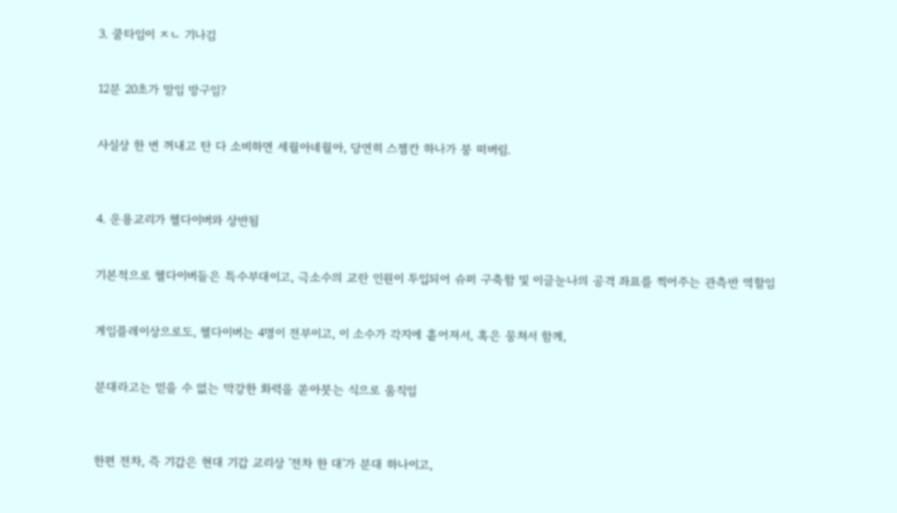3. 쿨타임이 ㅈㄴ 기나김


12분 20초가 말임 방구임?


사실상 한 번 꺼내고 탄 다 소비하면 세월아네월아, 당연히 스젬칸 하나가 붕 떠버림.



4. 운용교리가 헬다이버와 상반됨


기본적으로 헬다이버들은 특수부대이고, 극소수의 교란 인원이 투입되어 슈퍼 구축함 및 이글눈나의 공격 좌표를 찍어주는 관측반 역할임


게임플레이상으로도, 헬다이버는 4명이 전부이고, 이 소수가 각지에 흩어져서, 혹은 뭉쳐서 함께,


분대라고는 믿을 수 없는 막강한 화력을 쏟아붓는 식으로 움직임



한편 전차, 즉 기갑은 현대 기갑 교리상 '전차 한 대'가 분대 하나이고,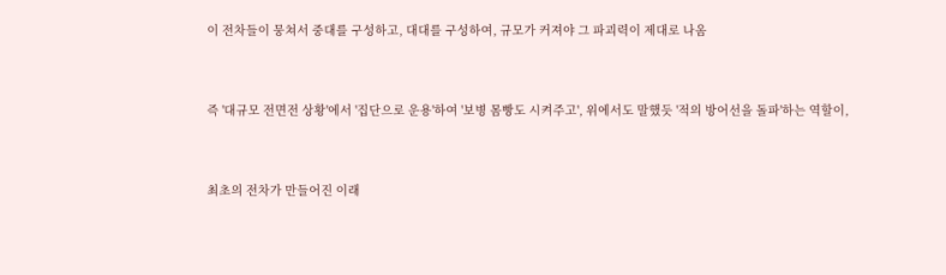이 전차들이 뭉쳐서 중대를 구성하고, 대대를 구성하여, 규모가 커져야 그 파괴력이 제대로 나옴


즉 '대규모 전면전 상황'에서 '집단으로 운용'하여 '보병 몸빵도 시켜주고', 위에서도 말했듯 '적의 방어선을 돌파'하는 역할이,


최초의 전차가 만들어진 이래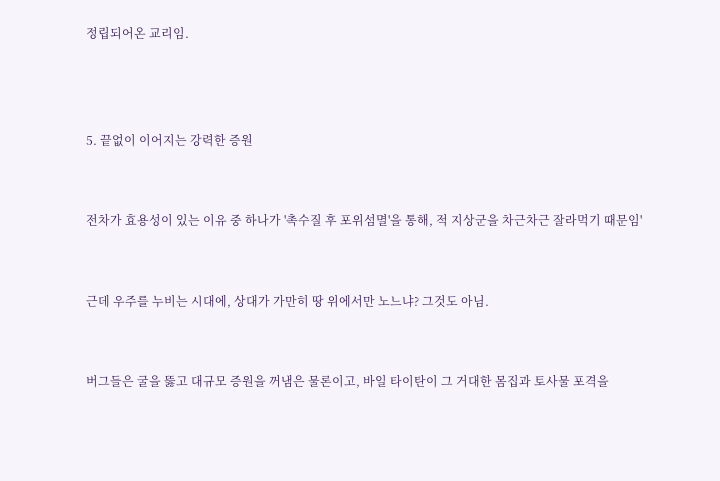정립되어온 교리임.



5. 끝없이 이어지는 강력한 증원


전차가 효용성이 있는 이유 중 하나가 '촉수질 후 포위섬멸'을 통해, 적 지상군을 차근차근 잘라먹기 때문임'


근데 우주를 누비는 시대에, 상대가 가만히 땅 위에서만 노느냐? 그것도 아님.


버그들은 굴을 뚫고 대규모 증원을 꺼냄은 물론이고, 바일 타이탄이 그 거대한 몸집과 토사물 포격을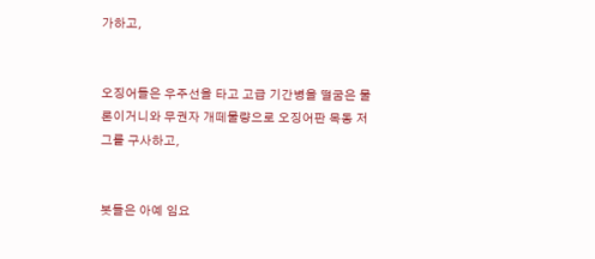가하고,


오징어들은 우주선을 타고 고급 기간병을 떨굼은 물론이거니와 무권자 개떼물량으로 오징어판 목동 저그를 구사하고,


봇들은 아예 임요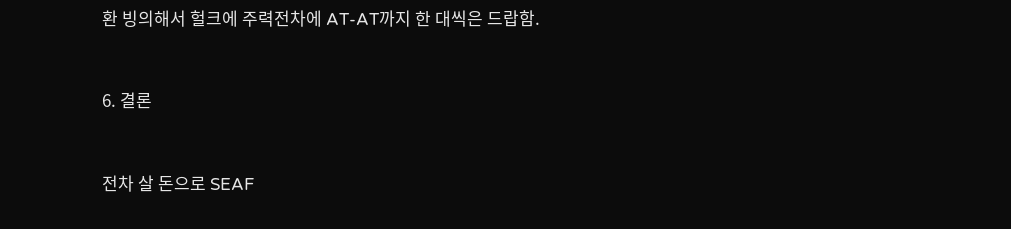환 빙의해서 헐크에 주력전차에 AT-AT까지 한 대씩은 드랍함.



6. 결론



전차 살 돈으로 SEAF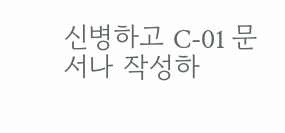신병하고 C-01 문서나 작성하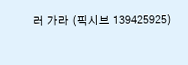러 가라 (픽시브 139425925)